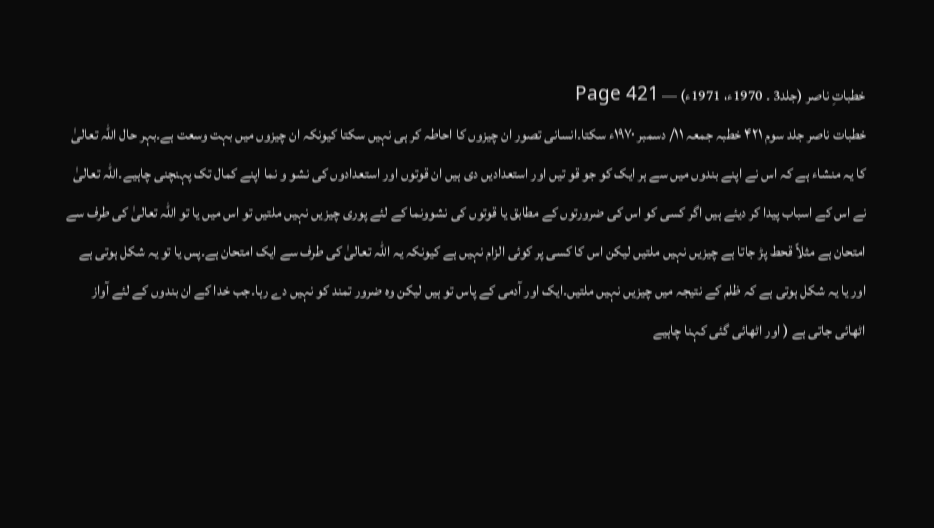خطباتِ ناصر (جلد3 ۔ 1970ء، 1971ء) — Page 421
خطبات ناصر جلد سوم ۴۲۱ خطبہ جمعہ ۱۱/ دسمبر ۱۹۷۰ء سکتا۔انسانی تصور ان چیزوں کا احاطہ کر ہی نہیں سکتا کیونکہ ان چیزوں میں بہت وسعت ہے۔بہر حال اللہ تعالیٰ کا یہ منشاء ہے کہ اس نے اپنے بندوں میں سے ہر ایک کو جو قو تیں اور استعدادیں دی ہیں ان قوتوں اور استعدادوں کی نشو و نما اپنے کمال تک پہنچنی چاہیے۔اللہ تعالیٰ نے اس کے اسباب پیدا کر دیئے ہیں اگر کسی کو اس کی ضرورتوں کے مطابق یا قوتوں کی نشوونما کے لئے پوری چیزیں نہیں ملتیں تو اس میں یا تو اللہ تعالیٰ کی طرف سے امتحان ہے مثلاً قحط پڑ جاتا ہے چیزیں نہیں ملتیں لیکن اس کا کسی پر کوئی الزام نہیں ہے کیونکہ یہ اللہ تعالیٰ کی طرف سے ایک امتحان ہے۔پس یا تو یہ شکل ہوتی ہے اور یا یہ شکل ہوتی ہے کہ ظلم کے نتیجہ میں چیزیں نہیں ملتیں۔ایک اور آدمی کے پاس تو ہیں لیکن وہ ضرور تمند کو نہیں دے رہا۔جب خدا کے ان بندوں کے لئے آواز اٹھائی جاتی ہے ( اور اٹھائی گئی کہنا چاہیے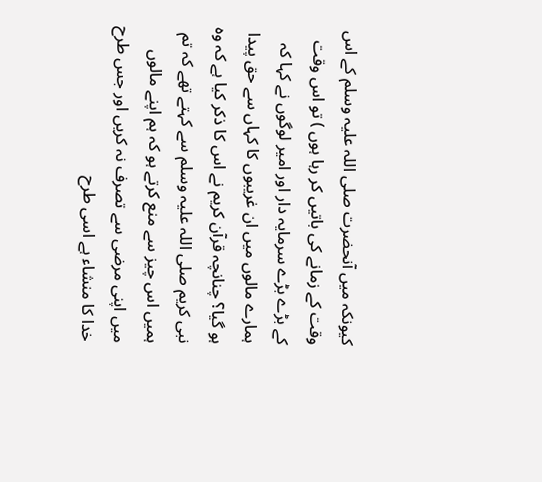کیونکہ میں آنحضرت صلی اللہ علیہ وسلم کے اس وقت کے زمانے کی باتیں کر رہا ہوں ) تو اس وقت کے بڑے بڑے سرمایہ دار اور امیر لوگوں نے کہا کہ ہمارے مالوں میں ان غریبوں کا کہاں سے حق پیدا ہو گیا؟ چنانچہ قرآن کریم نے اس کا ذکر کیا ہے کہ وہ نبی کریم صلی اللہ علیہ وسلم سے کہتے تھے کہ تم ہمیں اس چیز سے منع کرتے ہو کہ ہم اپنے مالوں میں اپنی مرضی سے تصرف نہ کریں اور جس طرح خدا کا منشاء ہے اسی طرح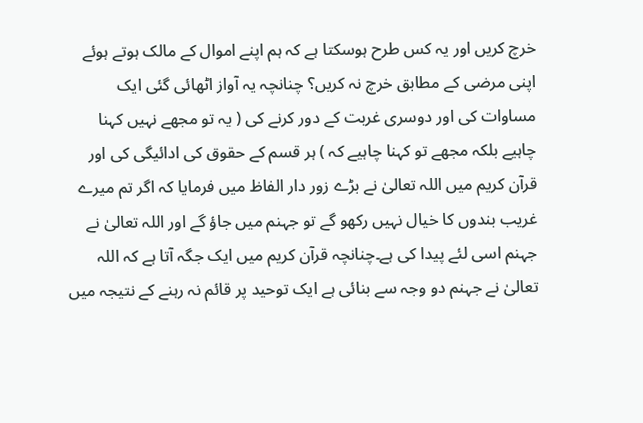خرچ کریں اور یہ کس طرح ہوسکتا ہے کہ ہم اپنے اموال کے مالک ہوتے ہوئے اپنی مرضی کے مطابق خرچ نہ کریں؟ چنانچہ یہ آواز اٹھائی گئی ایک مساوات کی اور دوسری غربت کے دور کرنے کی ( یہ تو مجھے نہیں کہنا چاہیے بلکہ مجھے تو کہنا چاہیے کہ ) ہر قسم کے حقوق کی ادائیگی کی اور قرآن کریم میں اللہ تعالیٰ نے بڑے زور دار الفاظ میں فرمایا کہ اگر تم میرے غریب بندوں کا خیال نہیں رکھو گے تو جہنم میں جاؤ گے اور اللہ تعالیٰ نے جہنم اسی لئے پیدا کی ہے۔چنانچہ قرآن کریم میں ایک جگہ آتا ہے کہ اللہ تعالیٰ نے جہنم دو وجہ سے بنائی ہے ایک توحید پر قائم نہ رہنے کے نتیجہ میں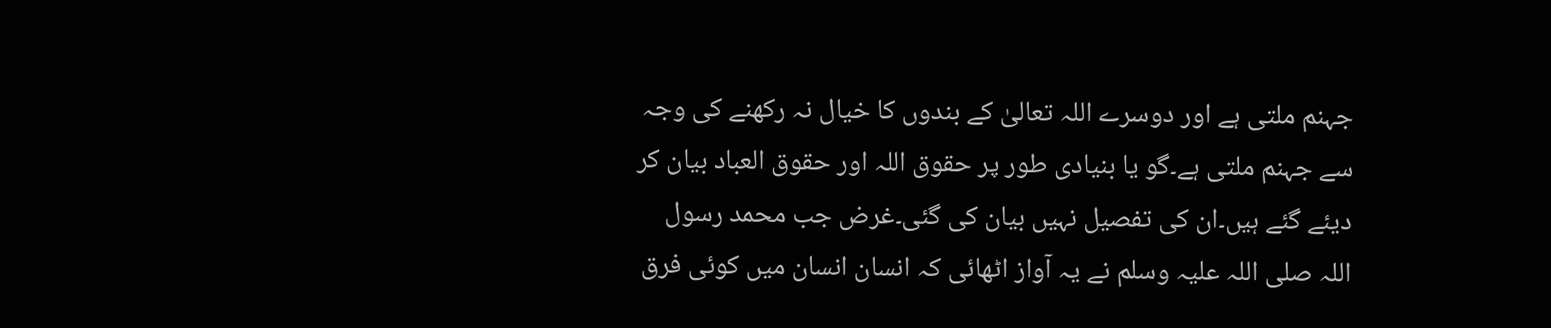جہنم ملتی ہے اور دوسرے اللہ تعالیٰ کے بندوں کا خیال نہ رکھنے کی وجہ سے جہنم ملتی ہے۔گو یا بنیادی طور پر حقوق اللہ اور حقوق العباد بیان کر دیئے گئے ہیں۔ان کی تفصیل نہیں بیان کی گئی۔غرض جب محمد رسول اللہ صلی اللہ علیہ وسلم نے یہ آواز اٹھائی کہ انسان انسان میں کوئی فرق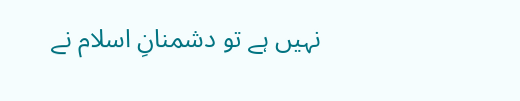نہیں ہے تو دشمنانِ اسلام نے